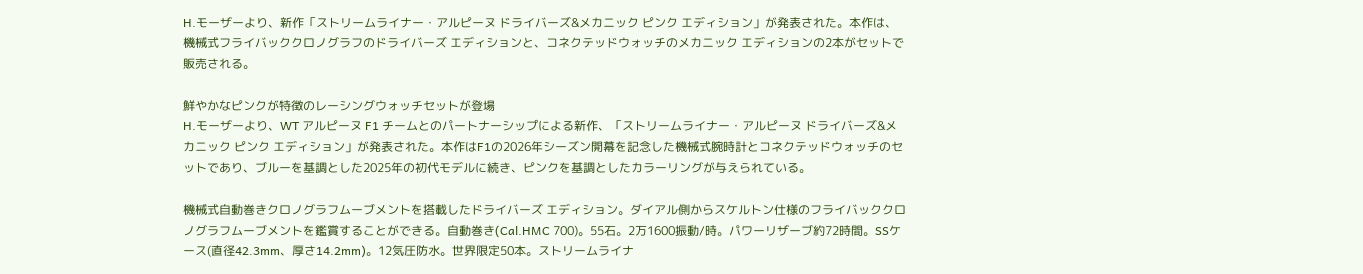H.モーザーより、新作「ストリームライナー・アルピーヌ ドライバーズ&メカニック ピンク エディション」が発表された。本作は、機械式フライバッククロノグラフのドライバーズ エディションと、コネクテッドウォッチのメカニック エディションの2本がセットで販売される。

鮮やかなピンクが特徴のレーシングウォッチセットが登場
H.モーザーより、WT アルピーヌ F1 チームとのパートナーシップによる新作、「ストリームライナー・アルピーヌ ドライバーズ&メカニック ピンク エディション」が発表された。本作はF1の2026年シーズン開幕を記念した機械式腕時計とコネクテッドウォッチのセットであり、ブルーを基調とした2025年の初代モデルに続き、ピンクを基調としたカラーリングが与えられている。

機械式自動巻きクロノグラフムーブメントを搭載したドライバーズ エディション。ダイアル側からスケルトン仕様のフライバッククロノグラフムーブメントを鑑賞することができる。自動巻き(Cal.HMC 700)。55石。2万1600振動/時。パワーリザーブ約72時間。SSケース(直径42.3mm、厚さ14.2mm)。12気圧防水。世界限定50本。ストリームライナ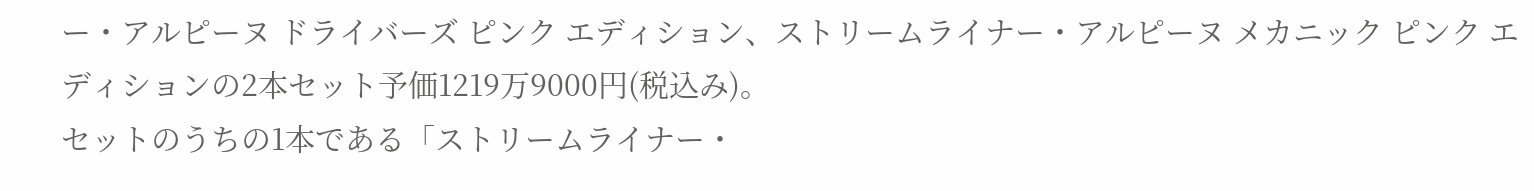ー・アルピーヌ ドライバーズ ピンク エディション、ストリームライナー・アルピーヌ メカニック ピンク エディションの2本セット予価1219万9000円(税込み)。
セットのうちの1本である「ストリームライナー・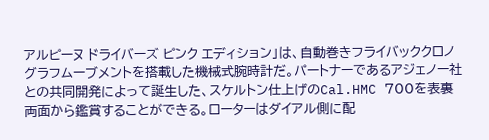アルピーヌ ドライバーズ ピンク エディション」は、自動巻きフライバッククロノグラフムーブメントを搭載した機械式腕時計だ。パートナーであるアジェノー社との共同開発によって誕生した、スケルトン仕上げのCal.HMC 700を表裏両面から鑑賞することができる。ローターはダイアル側に配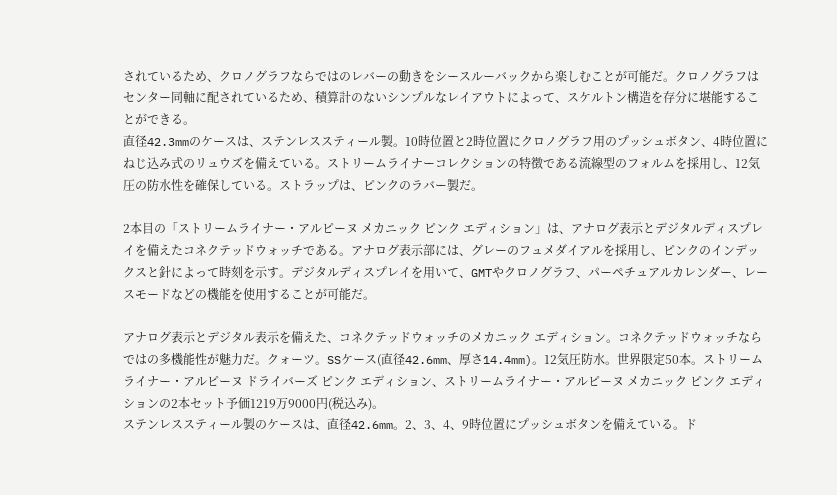されているため、クロノグラフならではのレバーの動きをシースルーバックから楽しむことが可能だ。クロノグラフはセンター同軸に配されているため、積算計のないシンプルなレイアウトによって、スケルトン構造を存分に堪能することができる。
直径42.3mmのケースは、ステンレススティール製。10時位置と2時位置にクロノグラフ用のプッシュボタン、4時位置にねじ込み式のリュウズを備えている。ストリームライナーコレクションの特徴である流線型のフォルムを採用し、12気圧の防水性を確保している。ストラップは、ピンクのラバー製だ。

2本目の「ストリームライナー・アルピーヌ メカニック ピンク エディション」は、アナログ表示とデジタルディスプレイを備えたコネクテッドウォッチである。アナログ表示部には、グレーのフュメダイアルを採用し、ピンクのインデックスと針によって時刻を示す。デジタルディスプレイを用いて、GMTやクロノグラフ、パーペチュアルカレンダー、レースモードなどの機能を使用することが可能だ。

アナログ表示とデジタル表示を備えた、コネクテッドウォッチのメカニック エディション。コネクテッドウォッチならではの多機能性が魅力だ。クォーツ。SSケース(直径42.6mm、厚さ14.4mm)。12気圧防水。世界限定50本。ストリームライナー・アルピーヌ ドライバーズ ピンク エディション、ストリームライナー・アルピーヌ メカニック ピンク エディションの2本セット予価1219万9000円(税込み)。
ステンレススティール製のケースは、直径42.6mm。2、3、4、9時位置にプッシュボタンを備えている。ド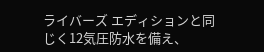ライバーズ エディションと同じく12気圧防水を備え、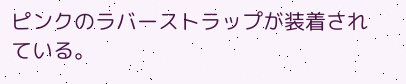ピンクのラバーストラップが装着されている。